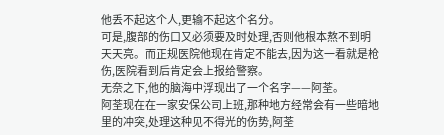他丢不起这个人,更输不起这个名分。
可是,腹部的伤口又必须要及时处理,否则他根本熬不到明天天亮。而正规医院他现在肯定不能去,因为这一看就是枪伤,医院看到后肯定会上报给警察。
无奈之下,他的脑海中浮现出了一个名字——阿荃。
阿荃现在在一家安保公司上班,那种地方经常会有一些暗地里的冲突,处理这种见不得光的伤势,阿荃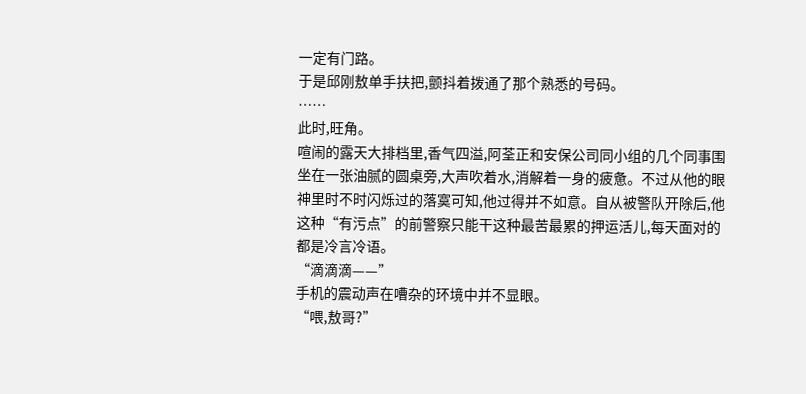一定有门路。
于是邱刚敖单手扶把,颤抖着拨通了那个熟悉的号码。
……
此时,旺角。
喧闹的露天大排档里,香气四溢,阿荃正和安保公司同小组的几个同事围坐在一张油腻的圆桌旁,大声吹着水,消解着一身的疲惫。不过从他的眼神里时不时闪烁过的落寞可知,他过得并不如意。自从被警队开除后,他这种“有污点”的前警察只能干这种最苦最累的押运活儿,每天面对的都是冷言冷语。
“滴滴滴——”
手机的震动声在嘈杂的环境中并不显眼。
“喂,敖哥?”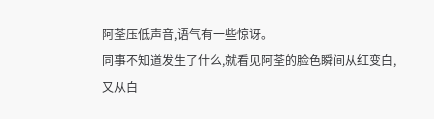阿荃压低声音,语气有一些惊讶。
同事不知道发生了什么,就看见阿荃的脸色瞬间从红变白,又从白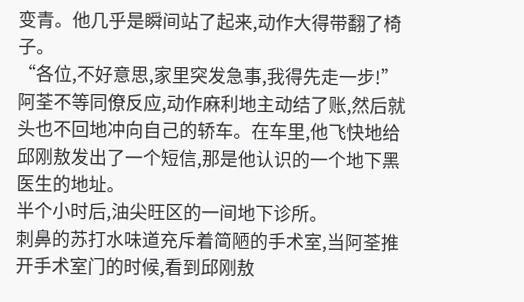变青。他几乎是瞬间站了起来,动作大得带翻了椅子。
“各位,不好意思,家里突发急事,我得先走一步!”
阿荃不等同僚反应,动作麻利地主动结了账,然后就头也不回地冲向自己的轿车。在车里,他飞快地给邱刚敖发出了一个短信,那是他认识的一个地下黑医生的地址。
半个小时后,油尖旺区的一间地下诊所。
刺鼻的苏打水味道充斥着简陋的手术室,当阿荃推开手术室门的时候,看到邱刚敖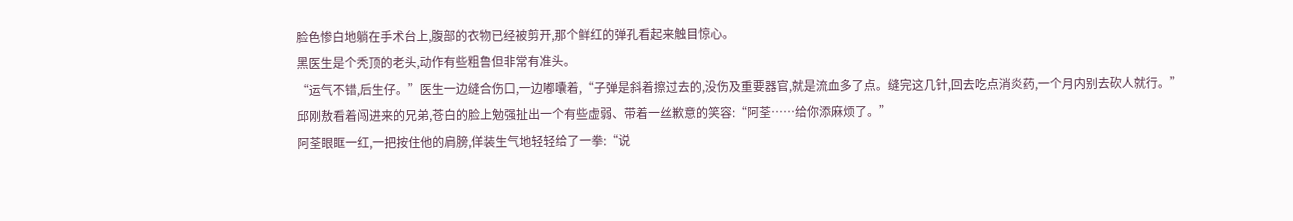脸色惨白地躺在手术台上,腹部的衣物已经被剪开,那个鲜红的弹孔看起来触目惊心。
黑医生是个秃顶的老头,动作有些粗鲁但非常有准头。
“运气不错,后生仔。”医生一边缝合伤口,一边嘟囔着,“子弹是斜着擦过去的,没伤及重要器官,就是流血多了点。缝完这几针,回去吃点消炎药,一个月内别去砍人就行。”
邱刚敖看着闯进来的兄弟,苍白的脸上勉强扯出一个有些虚弱、带着一丝歉意的笑容:“阿荃……给你添麻烦了。”
阿荃眼眶一红,一把按住他的肩膀,佯装生气地轻轻给了一拳:“说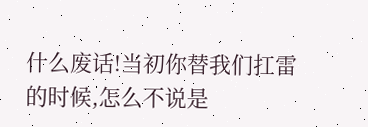什么废话!当初你替我们扛雷的时候,怎么不说是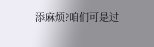添麻烦?咱们可是过